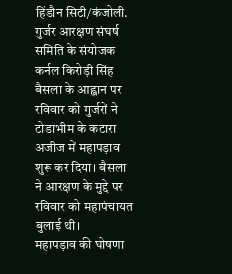हिंडौन सिटी/कंजोली. गुर्जर आरक्षण संघर्ष समिति के संयोजक कर्नल किरोड़ी सिंह बैसला के आह्वान पर रविवार को गुर्जरों ने टोडाभीम के कटारा अजीज में महापड़ाव शुरू कर दिया। बैसला ने आरक्षण के मुद्दे पर रविवार को महापंचायत बुलाई थी।
महापड़ाव की घोषणा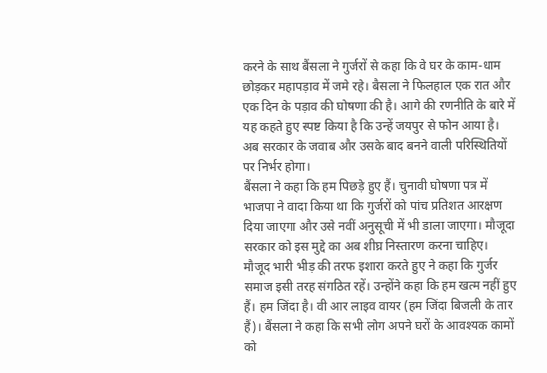करने के साथ बैंसला ने गुर्जरों से कहा कि वे घर के काम-धाम छोड़कर महापड़ाव में जमे रहे। बैसला ने फिलहाल एक रात और एक दिन के पड़ाव की घोषणा की है। आगे की रणनीति के बारे में यह कहते हुए स्पष्ट किया है कि उन्हें जयपुर से फोन आया है। अब सरकार के जवाब और उसके बाद बनने वाली परिस्थितियों पर निर्भर होगा।
बैंसला ने कहा कि हम पिछड़े हुए हैं। चुनावी घोषणा पत्र में भाजपा ने वादा किया था कि गुर्जरों को पांच प्रतिशत आरक्षण दिया जाएगा और उसे नवीं अनुसूची में भी डाला जाएगा। मौजूदा सरकार को इस मुद्दे का अब शीघ्र निस्तारण करना चाहिए।
मौजूद भारी भीड़ की तरफ इशारा करते हुए ने कहा कि गुर्जर समाज इसी तरह संगठित रहें। उन्होंने कहा कि हम खत्म नहीं हुए हैं। हम जिंदा है। वी आर लाइव वायर (हम जिंदा बिजली के तार हैं)। बैंसला ने कहा कि सभी लोग अपने घरों के आवश्यक कामों को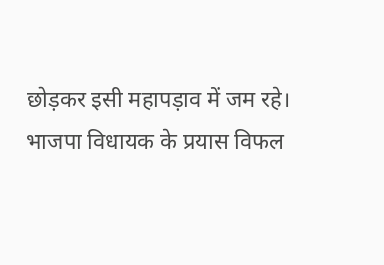छोड़कर इसी महापड़ाव में जम रहे।
भाजपा विधायक के प्रयास विफल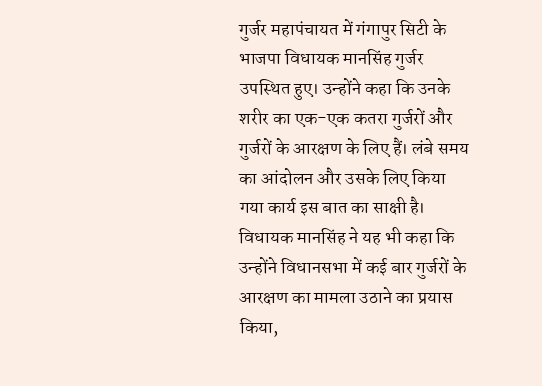गुर्जर महापंचायत में गंगापुर सिटी के भाजपा विधायक मानसिंह गुर्जर उपस्थित हुए। उन्होंने कहा कि उनके शरीर का एक-एक कतरा गुर्जरों और गुर्जरों के आरक्षण के लिए हैं। लंबे समय का आंदोलन और उसके लिए किया गया कार्य इस बात का साक्षी है।
विधायक मानसिंह ने यह भी कहा कि उन्होंने विधानसभा में कई बार गुर्जरों के आरक्षण का मामला उठाने का प्रयास किया,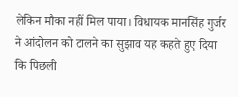लेकिन मौका नहीं मिल पाया। विधायक मानसिंह गुर्जर ने आंदोलन को टालने का सुझाव यह कहते हुए दिया कि पिछली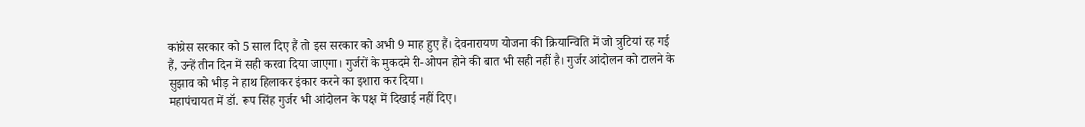कांग्रेस सरकार को 5 साल दिए हैं तो इस सरकार को अभी 9 माह हुए हैं। देवनारायण योजना की क्रियान्विति में जो त्रुटियां रह गई हैं, उन्हें तीन दिन में सही करवा दिया जाएगा। गुर्जरों के मुकदमे री-ओपन होने की बात भी सही नहीं है। गुर्जर आंदोलन को टालने के सुझाव को भीड़ ने हाथ हिलाकर इंकार करने का इशारा कर दिया।
महापंचायत में डॉ. रूप सिंह गुर्जर भी आंदोलन के पक्ष में दिखाई नहीं दिए।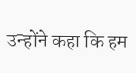उन्होंने कहा कि हम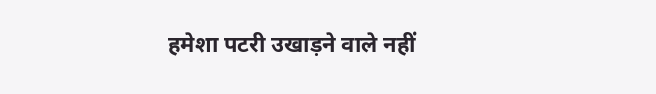हमेशा पटरी उखाड़ने वाले नहीं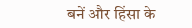बनें और हिंसा के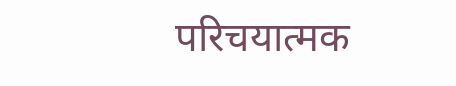परिचयात्मक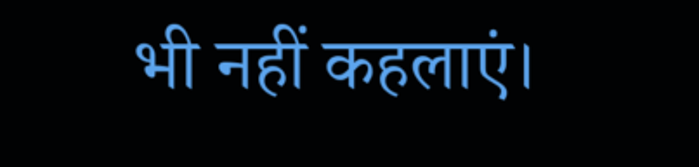भी नहीं कहलाएं।